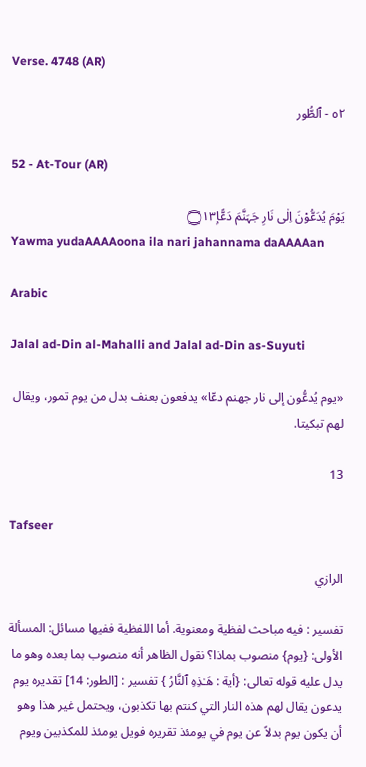Verse. 4748 (AR)

٥٢ - ٱلطُّور

52 - At-Tour (AR)

يَوْمَ يُدَعُّوْنَ اِلٰى نَارِ جَہَنَّمَ دَعًّا۝۱۳ۭ
Yawma yudaAAAAoona ila nari jahannama daAAAAan

Arabic

Jalal ad-Din al-Mahalli and Jalal ad-Din as-Suyuti

«يوم يُدعُّون إلى نار جهنم دعّا» يدفعون بعنف بدل من يوم تمور، ويقال لهم تبكيتا.

13

Tafseer

الرازي

تفسير : فيه مباحث لفظية ومعنوية. أما اللفظية ففيها مسائل: المسألة الأولى: {يوم} منصوب بماذا؟ نقول الظاهر أنه منصوب بما بعده وهو ما يدل عليه قوله تعالى: {أية : هَـٰذِهِ ٱلنَّارُ } تفسير : [الطور: 14] تقديره يوم يدعون يقال لهم هذه النار التي كنتم بها تكذبون، ويحتمل غير هذا وهو أن يكون يوم بدلاً عن يوم في يومئذ تقريره فويل يومئذ للمكذبين ويوم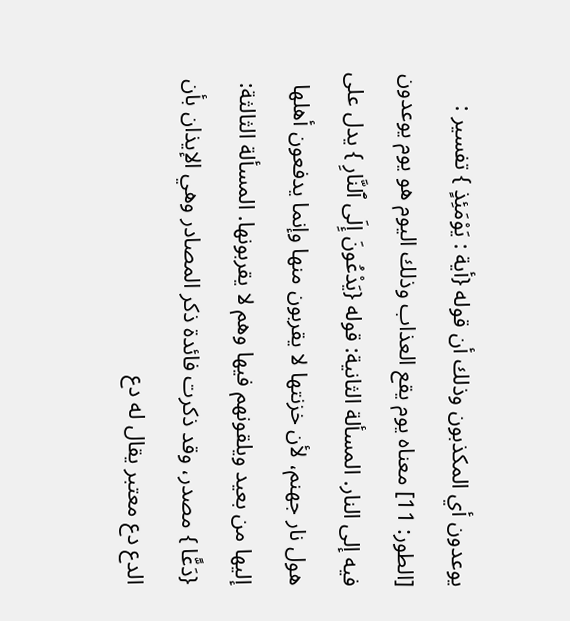يوعدون أي المكذبون وذلك أن قوله {أية : يَوْمَئِذٍ } تفسير : [الطور: 11] معناه يوم يقع العذاب وذلك اليوم هو يوم يوعدون فيه إلى النار. المسألة الثانية: قوله {يَدْعُونَ إِلَى ٱلنَّارِ } يدل على هول نار جهنم، لأن خزنتها لا يقربون منها وإنما يدفعون أهلها إليها من بعيد ويلقونهم فيها وهم لا يقربونها. المسألة الثالثة: {دَعًّا } مصدر، وقد ذكرت فائدة ذكر المصادر وهي الإيذان بأن الدع دع معتبر يقال له دع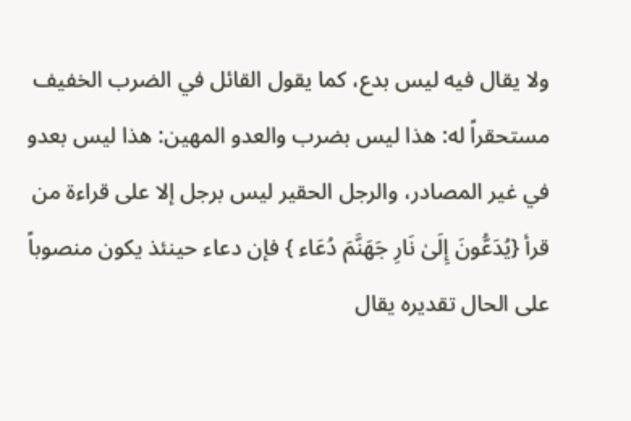ولا يقال فيه ليس بدع، كما يقول القائل في الضرب الخفيف مستحقراً له: هذا ليس بضرب والعدو المهين: هذا ليس بعدو في غير المصادر، والرجل الحقير ليس برجل إلا على قراءة من قرأ {يُدَعُّونَ إِلَىٰ نَارِ جَهَنَّمَ دُعَاء } فإن دعاء حينئذ يكون منصوباً على الحال تقديره يقال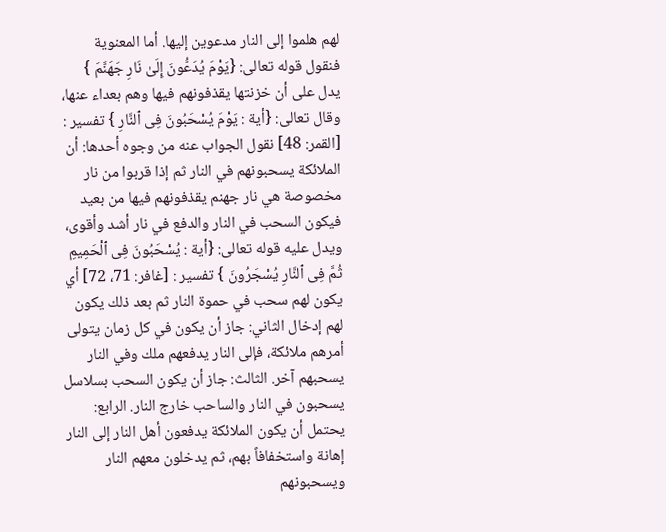لهم هلموا إلى النار مدعوين إليها. أما المعنوية فنقول قوله تعالى: {يَوْمَ يُدَعُّونَ إِلَىٰ نَارِ جَهَنَّمَ } يدل على أن خزنتها يقذفونهم فيها وهم بعداء عنها، وقال تعالى: {أية : يَوْمَ يُسْحَبُونَ فِى ٱلنَّارِ } تفسير : [القمر: 48] نقول الجواب عنه من وجوه أحدها: أن الملائكة يسحبونهم في النار ثم إذا قربوا من نار مخصوصة هي نار جهنم يقذفونهم فيها من بعيد فيكون السحب في النار والدفع في نار أشد وأقوى، ويدل عليه قوله تعالى: {أية : يُسْحَبُونَ فِى ٱلْحَمِيمِ ثُمَّ فِى ٱلنَّارِ يُسْجَرُونَ } تفسير : [غافر: 71، 72] أي يكون لهم سحب في حموة النار ثم بعد ذلك يكون لهم إدخال الثاني: جاز أن يكون في كل زمان يتولى أمرهم ملائكة، فإلى النار يدفعهم ملك وفي النار يسحبهم آخر. الثالث: جاز أن يكون السحب بسلاسل يسحبون في النار والساحب خارج النار. الرابع: يحتمل أن يكون الملائكة يدفعون أهل النار إلى النار إهانة واستخفافاً بهم، ثم يدخلون معهم النار ويسحبونهم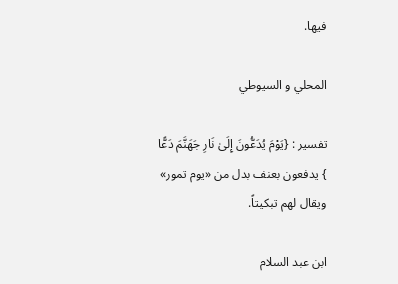فيها.

المحلي و السيوطي

تفسير : {يَوْمَ يُدَعُّونَ إِلَىٰ نَارِ جَهَنَّمَ دَعًّا } يدفعون بعنف بدل من «يوم تمور» ويقال لهم تبكيتاً.

ابن عبد السلام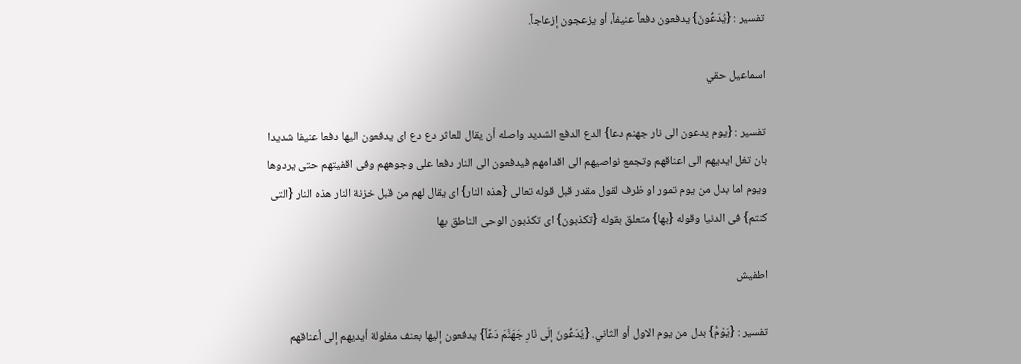تفسير : {يُدَعُّونَ} يدفعون دفعاً عنيفاً، أو يزعجون إزعاجاً.

اسماعيل حقي

تفسير : {يوم يدعون الى نار جهنم دعا} الدع الدفع الشديد واصله أن يقال للعاثر دع دع اى يدفعون اليها دفعا عنيفا شديدا بان تغل ايديهم الى اعناقهم وتجمع نواصيهم الى اقدامهم فيدفعون الى النار دفعا على وجوههم وفى اقفيتهم حتى يردوها ويوم اما بدل من يوم تمور او ظرف لقول مقدر قبل قوله تعالى {هذه النار} اى يقال لهم من قبل خزنة النار هذه النار {التى كنتم} فى الدنيا وقوله {بها} متعلق بقوله {تكذبون} اى تكذبون الوحى الناطق بها

اطفيش

تفسير : {يَوْمَْ} بدل من يوم الاول أو الثاني. {يُدَعُّونَ إلَى نَارِ جَهَنَّمَ دَعَّاً} يدفعون إليها بعنف مغلولة أيديهم إلى أعناقهم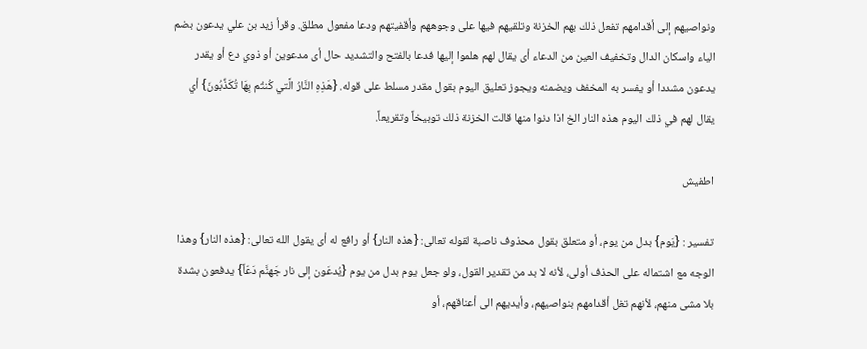ونواصيهم إلى أقدامهم تفعل ذلك بهم الخزنة وتلقيهم فيها على وجوههم وأقفيتهم ودعا مفعول مطلق. وقرأ زيد بن علي يدعون بضم الياء واسكان الدال وتخفيف العين من الدعاء أى يقال لهم هلموا إليها فدعا بالفتح والتشديد حال أى مدعوين أو ذوي دع أو يقدر يدعون مشددا أو يفسر به المخفف ويضمنه ويجوز تعليق اليوم بقول مقدر مسلط على قوله. {هَذِهِ النَّارُ الَّتي كُنتُم بِهَا تُكَذِّبُونَ} أي يقال لهم في ذلك اليوم هذه النار الخ اذا دنوا منها قالت الخزنة ذلك توبيخاً وتقريعاً.

اطفيش

تفسير : {يَوم} بدل من يوم، أو متعلق بقول محذوف ناصبة لقوله تعالى: {هذه النار} أو رافع له أى يقول الله تعالى: {هذه النار} وهذا الوجه مع اشتماله على الحذف أولى، لأنه لا بد من تقدير القول، ولو جعل يوم بدل من يوم {يُدعَون إلى نار جَهنَّم دَعّاً} يدفعون بشدة بلا مشى منهم، لأنهم تغل أقدامهم بنواصيهم، وأيديهم الى أعناقهم، أو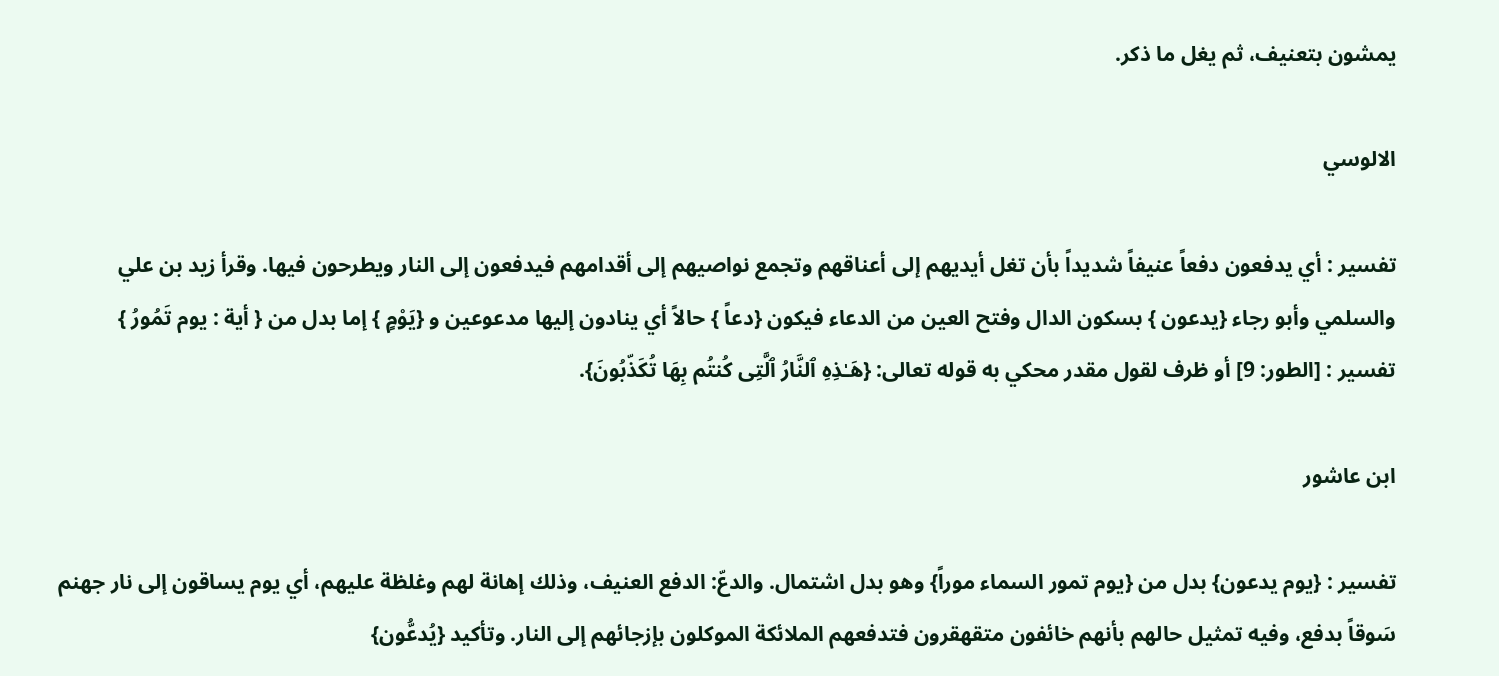يمشون بتعنيف، ثم يغل ما ذكر.

الالوسي

تفسير : أي يدفعون دفعاً عنيفاً شديداً بأن تغل أيديهم إلى أعناقهم وتجمع نواصيهم إلى أقدامهم فيدفعون إلى النار ويطرحون فيها. وقرأ زيد بن علي والسلمي وأبو رجاء {يدعون } بسكون الدال وفتح العين من الدعاء فيكون {دعاً } حالاً أي ينادون إليها مدعوعين و {يَوْمٍ } إما بدل من { أية : يوم تَمُورُ } تفسير : [الطور: 9] أو ظرف لقول مقدر محكي به قوله تعالى: {هَـٰذِهِ ٱلنَّارُ ٱلَّتِى كُنتُم بِهَا تُكَذّبُونَ}.

ابن عاشور

تفسير : {يوم يدعون} بدل من {يوم تمور السماء موراً} وهو بدل اشتمال. والدعّ: الدفع العنيف، وذلك إهانة لهم وغلظة عليهم، أي يوم يساقون إلى نار جهنم سَوقاً بدفع، وفيه تمثيل حالهم بأنهم خائفون متقهقرون فتدفعهم الملائكة الموكلون بإزجائهم إلى النار. وتأكيد {يُدعُّون}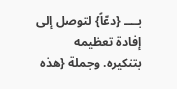بــــ {دعّاً} لتوصل إلى إفادة تعظيمه بتنكيره. وجملة {هذه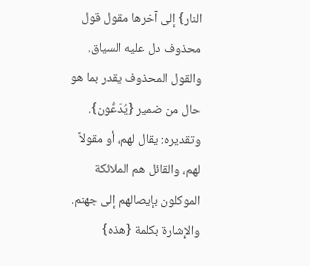النار} إلى آخرها مقول قول محذوف دل عليه السياق. والقول المحذوف يقدر بما هو حال من ضمير {يُدَعُّون}. وتقديره: يقال لهم، أو مقولاً لهم، والقائل هم الملائكة الموكلون بإيصالهم إلى جهنم. والإِشارة بكلمة {هذه}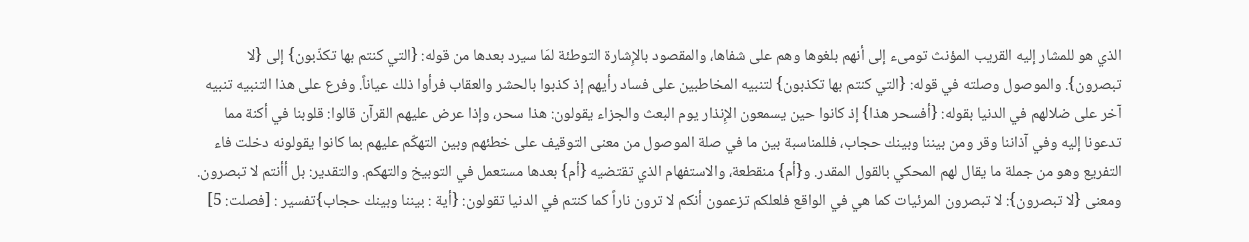الذي هو للمشار إليه القريب المؤنث تومىء إلى أنهم بلغوها وهم على شفاها، والمقصود بالإِشارة التوطئة لمَا سيرد بعدها من قوله: {التي كنتم بها تكذّبون} إلى {لا تبصرون}. والموصول وصلته في قوله: {التي كنتم بها تكذبون} لتنبيه المخاطبين على فساد رأيهم إذ كذبوا بالحشر والعقاب فرأوا ذلك عياناً. وفرع على هذا التنبيه تنبيه آخر على ضلالهم في الدنيا بقوله: {أفسحر هذا} إذ كانوا حين يسمعون الإِنذار يوم البعث والجزاء يقولون: هذا سحر، وإذا عرض عليهم القرآن قالوا: قلوبنا في أكنة مما تدعونا إليه وفي آذاننا وقر ومن بيننا وبينك حجاب، فللمناسبة بين ما في صلة الموصول من معنى التوقيف على خطئهم وبين التهكّم عليهم بما كانوا يقولونه دخلت فاء التفريع وهو من جملة ما يقال لهم المحكي بالقول المقدر. و{أم} منقطعة، والاستفهام الذي تقتضيه {أم} بعدها مستعمل في التوبيخ والتهكم. والتقدير: بل أأنتم لا تبصرون. ومعنى {لا تبصرون}: لا تبصرون المرئيات كما هي في الواقع فلعلكم تزعمون أنكم لا ترون ناراً كما كنتم في الدنيا تقولون: {أية : بيننا وبينك حجاب}تفسير : [فصلت: 5]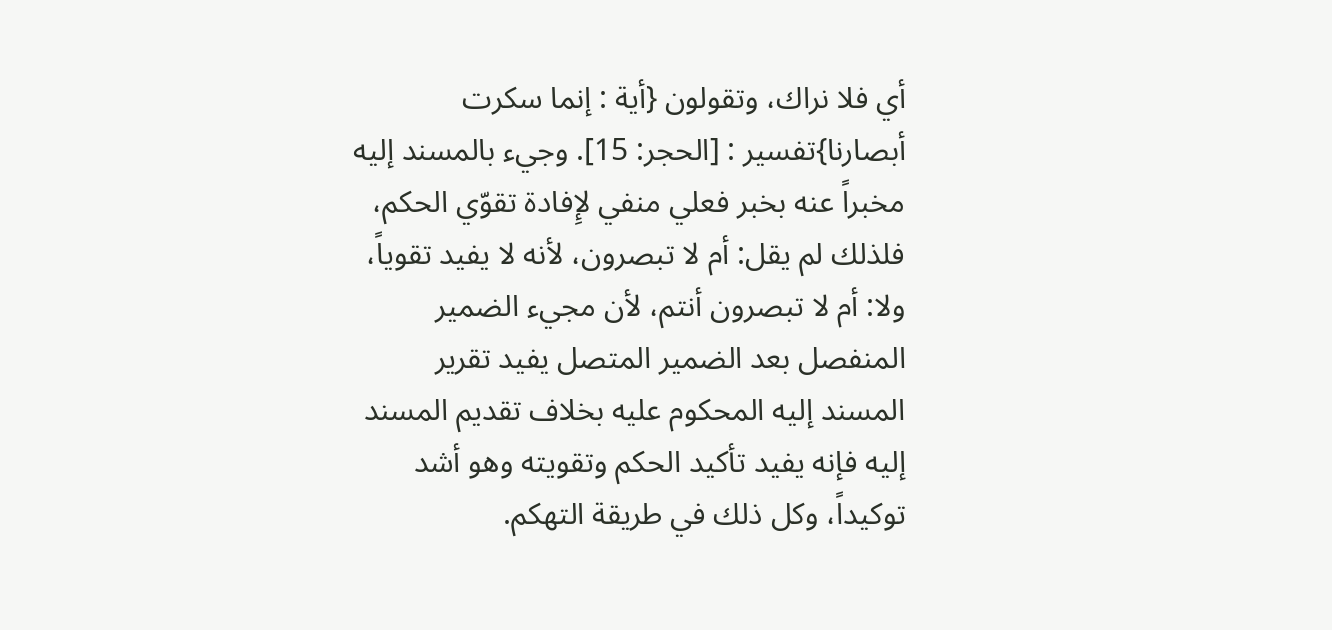أي فلا نراك، وتقولون {أية : إنما سكرت أبصارنا}تفسير : [الحجر: 15]. وجيء بالمسند إليه مخبراً عنه بخبر فعلي منفي لإِفادة تقوّي الحكم، فلذلك لم يقل: أم لا تبصرون، لأنه لا يفيد تقوياً، ولا: أم لا تبصرون أنتم، لأن مجيء الضمير المنفصل بعد الضمير المتصل يفيد تقرير المسند إليه المحكوم عليه بخلاف تقديم المسند إليه فإنه يفيد تأكيد الحكم وتقويته وهو أشد توكيداً، وكل ذلك في طريقة التهكم.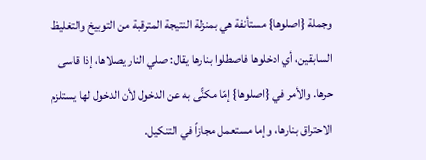وجملة {اصلوها} مستأنفة هي بمنزلة النتيجة المترقبة من التوبيخ والتغليظ السابقين، أي ادخلوها فاصطلوا بنارها يقال: صلي النار يصلاها، إذا قاسى حرها. والأمر في {اصلوها} إمّا مكنًّى به عن الدخول لأن الدخول لها يستلزم الاحتراق بنارها، وإما مستعمل مجازاً في التنكيل.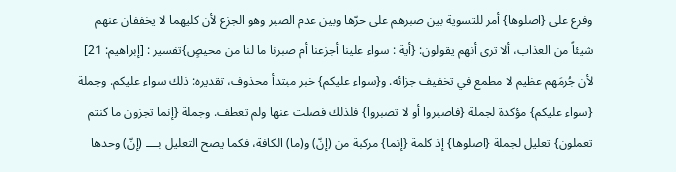وفرع على {اصلوها} أمر للتسوية بين صبرهم على حرّها وبين عدم الصبر وهو الجزع لأن كليهما لا يخففان عنهم شيئاً من العذاب، ألا ترى أنهم يقولون: {أية : سواء علينا أجزعنا أم صبرنا ما لنا من محيصٍ}تفسير : [إبراهيم: 21] لأن جُرمَهم عظيم لا مطمع في تخفيف جزائه. و{سواء عليكم} خبر مبتدأ محذوف، تقديره: ذلك سواء عليكم. وجملة {سواء عليكم} مؤكدة لجملة {فاصبروا أو لا تصبروا} فلذلك فصلت عنها ولم تعطف. وجملة {إنما تجزون ما كنتم تعملون} تعليل لجملة {اصلوها} إذ كلمة {إنما} مركبة من (إنّ) و(ما) الكافة، فكما يصح التعليل بــــ (إنّ) وحدها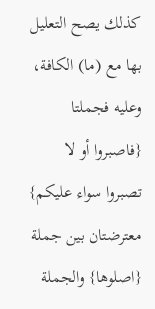كذلك يصح التعليل بها مع (ما) الكافة، وعليه فجملتا {فاصبروا أو لا تصبروا سواء عليكم} معترضتان بين جملة {اصلوها} والجملة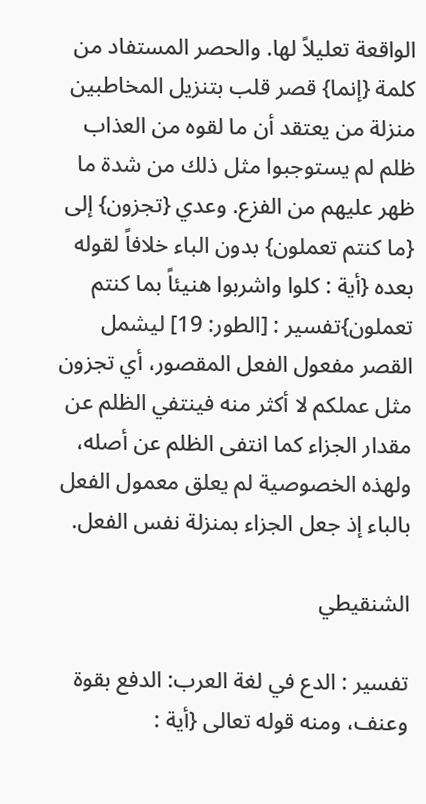الواقعة تعليلاً لها. والحصر المستفاد من كلمة {إنما} قصر قلب بتنزيل المخاطبين منزلة من يعتقد أن ما لقوه من العذاب ظلم لم يستوجبوا مثل ذلك من شدة ما ظهر عليهم من الفزع. وعدي {تجزون} إلى {ما كنتم تعملون} بدون الباء خلافاً لقوله بعده {أية : كلوا واشربوا هنيئاً بما كنتم تعملون}تفسير : [الطور: 19] ليشمل القصر مفعول الفعل المقصور، أي تجزون مثل عملكم لا أكثر منه فينتفي الظلم عن مقدار الجزاء كما انتفى الظلم عن أصله، ولهذه الخصوصية لم يعلق معمول الفعل بالباء إذ جعل الجزاء بمنزلة نفس الفعل.

الشنقيطي

تفسير : الدع في لغة العرب: الدفع بقوة وعنف، ومنه قوله تعالى {أية :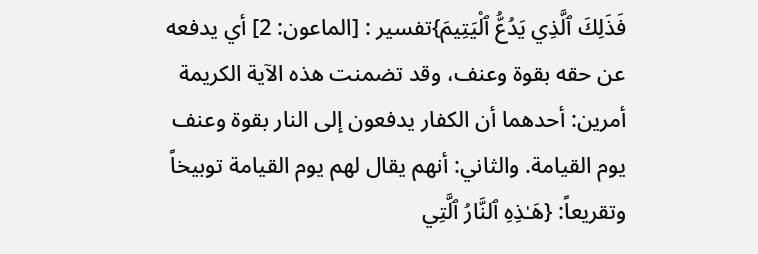فَذَلِكَ ٱلَّذِي يَدُعُّ ٱلْيَتِيمَ}تفسير : [الماعون: 2] أي يدفعه عن حقه بقوة وعنف، وقد تضمنت هذه الآية الكريمة أمرين: أحدهما أن الكفار يدفعون إلى النار بقوة وعنف يوم القيامة. والثاني: أنهم يقال لهم يوم القيامة توبيخاً وتقريعاً: {هَـٰذِهِ ٱلنَّارُ ٱلَّتِي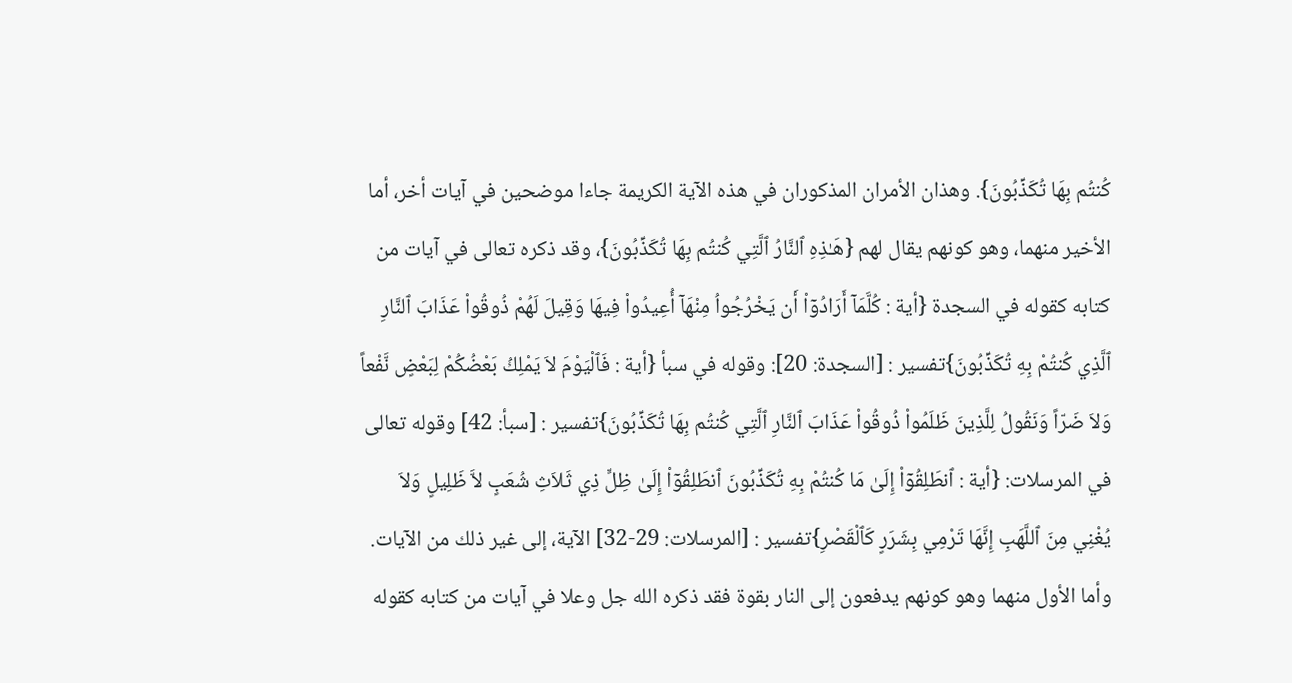كُنتُم بِهَا تُكَذِّبُونَ}. وهذان الأمران المذكوران في هذه الآية الكريمة جاءا موضحين في آيات أخر، أما الأخير منهما، وهو كونهم يقال لهم {هَـٰذِهِ ٱلنَّارُ ٱلَّتِي كُنتُم بِهَا تُكَذِّبُونَ}، وقد ذكره تعالى في آيات من كتابه كقوله في السجدة {أية : كُلَّمَآ أَرَادُوۤاْ أَن يَخْرُجُواُ مِنْهَآ أُعِيدُواْ فِيهَا وَقِيلَ لَهُمْ ذُوقُواْ عَذَابَ ٱلنَّارِ ٱلَّذِي كُنتُمْ بِهِ تُكَذِّبُونَ}تفسير : [السجدة: 20]: وقوله في سبأ {أية : فَٱلْيَوْمَ لاَ يَمْلِكُ بَعْضُكُمْ لِبَعْضٍ نَّفْعاً وَلاَ ضَرّاً وَنَقُولُ لِلَّذِينَ ظَلَمُواْ ذُوقُواْ عَذَابَ ٱلنَّارِ ٱلَّتِي كُنتُم بِهَا تُكَذِّبُونَ}تفسير : [سبأ: 42] وقوله تعالى في المرسلات: {أية : ٱنطَلِقُوۤاْ إِلَىٰ مَا كُنتُمْ بِهِ تُكَذِّبُونَ ٱنطَلِقُوۤاْ إِلَىٰ ظِلٍّ ذِي ثَلاَثِ شُعَبٍ لاَّ ظَلِيلٍ وَلاَ يُغْنِي مِنَ ٱللَّهَبِ إِنَّهَا تَرْمِي بِشَرَرٍ كَٱلْقَصْرِ}تفسير : [المرسلات: 29-32] الآية، إلى غير ذلك من الآيات. وأما الأول منهما وهو كونهم يدفعون إلى النار بقوة فقد ذكره الله جل وعلا في آيات من كتابه كقوله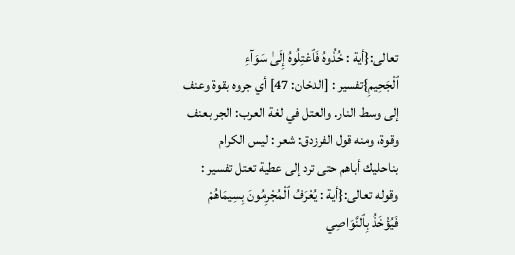تعالى:{أية : خُذُوهُ فَٱعْتِلُوهُ إِلَىٰ سَوَآءِ ٱلْجَحِيمِ}تفسير : [الدخان: 47] أي جروه بقوة وعنف إلى وسط النار. والعتل في لغة العرب: الجر بعنف وقوة، ومنه قول الفرزدق: شعر : ليس الكرام بناحليك أباهم حتى ترد إلى عطية تعتل تفسير : وقوله تعالى:{أية : يُعْرَفُ ٱلْمُجْرِمُونَ بِسِيمَاهُمْ فَيُؤْخَذُ بِٱلنَّوَاصِي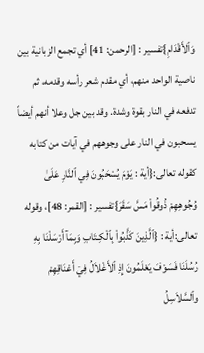وَٱلأَقْدَامِ}تفسير : [الرحمن: 41] أي تجمع الزبانية بين ناصية الواحد منهم، أي مقدم شعر رأسه وقدمه، ثم تدفعه في النار بقوة وشدة. وقد بين جل وعلا أنهم أيضاً يسحبون في النار على وجوههم في آيات من كتابه كقوله تعالى:{أية : يَوْمَ يُسْحَبُونَ فِي ٱلنَّارِ عَلَىٰ وُجُوهِهِمْ ذُوقُواْ مَسَّ سَقَرَ}تفسير : [القمر: 48]، وقوله تعالى:أية : {ٱلَّذِينَ كَذَّبُواْ بِٱلْكِـتَابِ وَبِمَآ أَرْسَلْنَا بِهِ رُسُلَنَا فَسَوْفَ يَعْلَمُونَ إِذِ ٱلأَغْلاَلُ فِيۤ أَعْنَاقِهِمْ وٱلسَّلاَسِلُ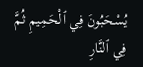يُسْحَبُونَ فِي ٱلْحَمِيمِ ثُمَّ فِي ٱلنَّارِ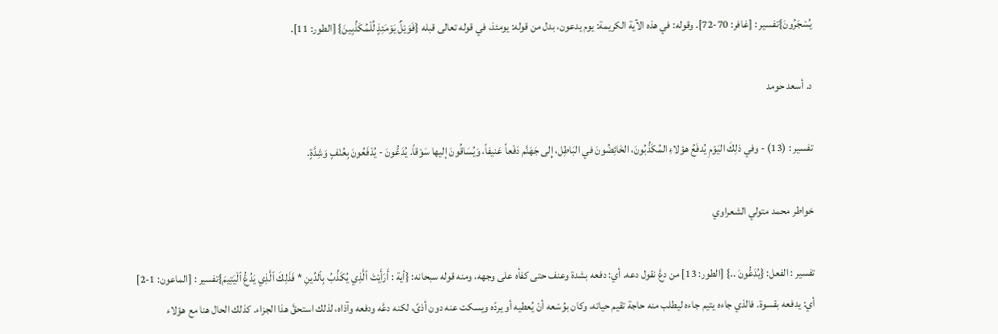يُسْجَرُونَ}تفسير : [غافر: 70-72]. وقوله: في هذه الآية الكريمة: يوم يدعون، بدل من قوله: يومئذ، في قوله تعالى قبله {فَوَيْلٌ يَوْمَئِذٍ لِّلْمُكَذِّبِينَ} [الطور: 11].

د. أسعد حومد

تفسير : (13) - وفي ذلِكَ اليَوْمِ يُدفَعُ هؤلاءِ المُكَذِّبُونَ، الخَائِضُونَ في البَاطِل، إِلى جَهَنَّم دَفْعاً عَنيفاً، وَيُسَاقُونَ إليها سَوْقاً. يُدَعُّونَ - يُدْفَعُونَ بِعُنْفٍ وَشِدَّةٍ.

خواطر محمد متولي الشعراوي

تفسير : الفعل: {يُدَعُّونَ ..} [الطور: 13] من دعَّ نقول دعه. أي: دفعه بشدة وعنف حتى كفأه على وجهه، ومنه قوله سبحانه: {أية : أَرَأَيْتَ ٱلَّذِي يُكَذِّبُ بِٱلدِّينِ * فَذَلِكَ ٱلَّذِي يَدُعُّ ٱلْيَتِيمَ}تفسير : [الماعون: 1-2] أي: يدفعه بقسوة. فالذي جاءه يتيم جاءه ليطلب منه حاجة تقيم حياته، وكان بوُسْعه أنْ يُعطيه أو يردّه ويسكت عنه دون أذىً، لكنه دعَّه ودفعه وآذاه، لذلك استحقَّ هذا الجزاء. كذلك الحال هنا مع هؤلاء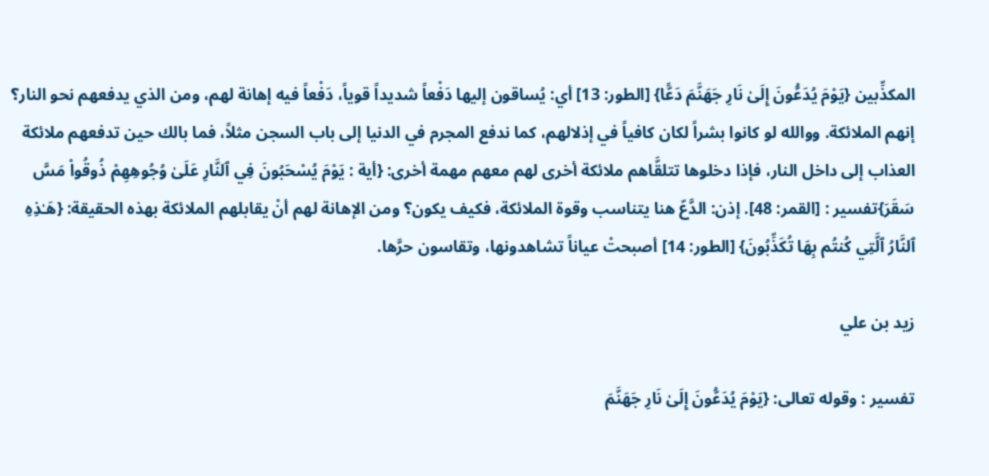المكذِّبين {يَوْمَ يُدَعُّونَ إِلَىٰ نَارِ جَهَنَّمَ دَعًّا} [الطور: 13] أي: يُساقون إليها دَفْعاً شديداً قوياً، دَفْعاً فيه إهانة لهم، ومن الذي يدفعهم نحو النار؟ إنهم الملائكة. ووالله لو كانوا بشراً لكان كافياً في إذلالهم، كما ندفع المجرم في الدنيا إلى باب السجن مثلاً، فما بالك حين تدفعهم ملائكة العذاب إلى داخل النار، فإذا دخلوها تتلقَّاهم ملائكة أخرى لهم معهم مهمة أخرى: {أية : يَوْمَ يُسْحَبُونَ فِي ٱلنَّارِ عَلَىٰ وُجُوهِهِمْ ذُوقُواْ مَسَّ سَقَرَ}تفسير : [القمر: 48]. إذن: الدَّعّ هنا يتناسب وقوة الملائكة، فكيف يكون؟ ومن الإهانة لهم أنْ يقابلهم الملائكة بهذه الحقيقة: {هَـٰذِهِ ٱلنَّارُ ٱلَّتِي كُنتُم بِهَا تُكَذِّبُونَ} [الطور: 14] أصبحتْ عياناً تشاهدونها، وتقاسون حرَّها.

زيد بن علي

تفسير : وقوله تعالى: {يَوْمَ يُدَعُّونَ إِلَىٰ نَارِ جَهَنَّمَ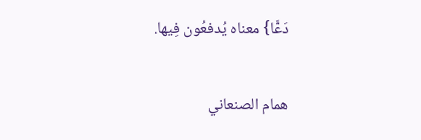دَعًّا} معناه يُدفعُون فِيها.

همام الصنعاني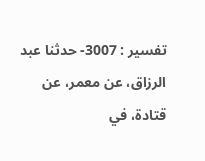تفسير : 3007- حدثنا عبد الرزاق، عن معمر، عن قتادة، في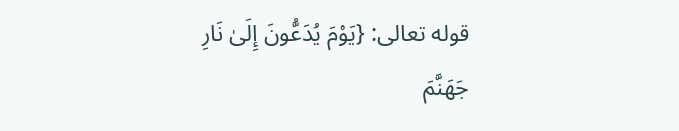قوله تعالى: {يَوْمَ يُدَعُّونَ إِلَىٰ نَارِ جَهَنَّمَ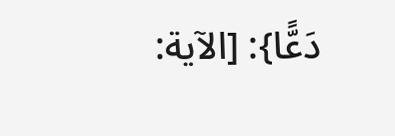دَعًّا}: [الآية: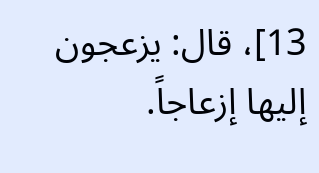13]، قال: يزعجون إليها إزعاجاً.